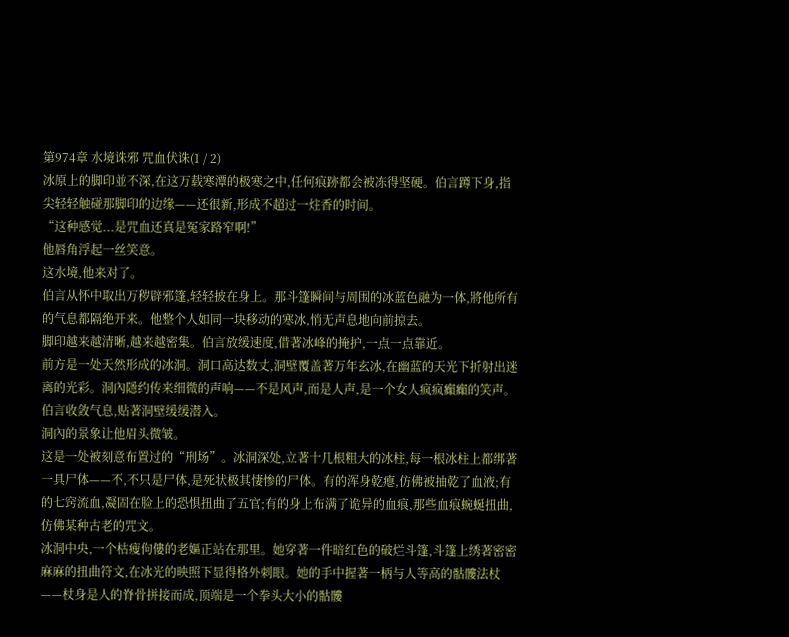第974章 水境诛邪 咒血伏诛(1 / 2)
冰原上的脚印並不深,在这万载寒潭的极寒之中,任何痕跡都会被冻得坚硬。伯言蹲下身,指尖轻轻触碰那脚印的边缘——还很新,形成不超过一炷香的时间。
“这种感觉...是咒血还真是冤家路窄啊!”
他唇角浮起一丝笑意。
这水境,他来对了。
伯言从怀中取出万秽辟邪篷,轻轻披在身上。那斗篷瞬间与周围的冰蓝色融为一体,將他所有的气息都隔绝开来。他整个人如同一块移动的寒冰,悄无声息地向前掠去。
脚印越来越清晰,越来越密集。伯言放缓速度,借著冰峰的掩护,一点一点靠近。
前方是一处天然形成的冰洞。洞口高达数丈,洞壁覆盖著万年玄冰,在幽蓝的天光下折射出迷离的光彩。洞內隱约传来细微的声响——不是风声,而是人声,是一个女人疯疯癲癲的笑声。
伯言收敛气息,贴著洞壁缓缓潜入。
洞內的景象让他眉头微皱。
这是一处被刻意布置过的“刑场”。冰洞深处,立著十几根粗大的冰柱,每一根冰柱上都绑著一具尸体——不,不只是尸体,是死状极其悽惨的尸体。有的浑身乾瘪,仿佛被抽乾了血液;有的七窍流血,凝固在脸上的恐惧扭曲了五官;有的身上布满了诡异的血痕,那些血痕蜿蜒扭曲,仿佛某种古老的咒文。
冰洞中央,一个枯瘦佝僂的老嫗正站在那里。她穿著一件暗红色的破烂斗篷,斗篷上绣著密密麻麻的扭曲符文,在冰光的映照下显得格外刺眼。她的手中握著一柄与人等高的骷髏法杖——杖身是人的脊骨拼接而成,顶端是一个拳头大小的骷髏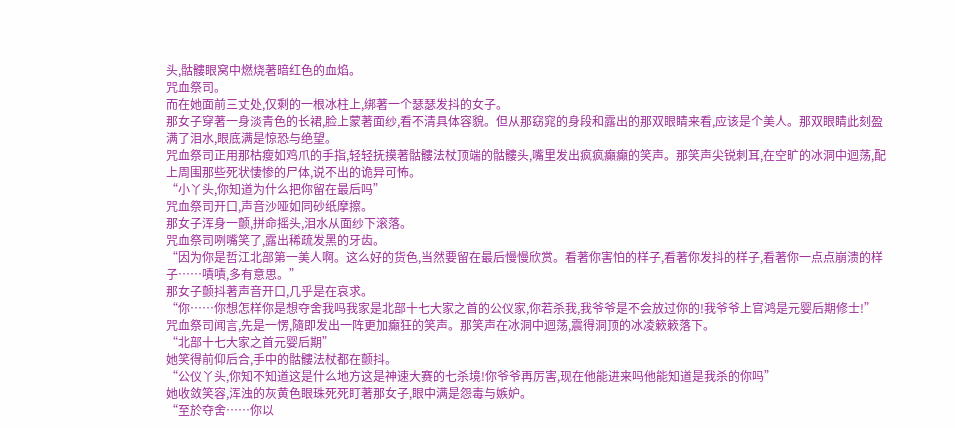头,骷髏眼窝中燃烧著暗红色的血焰。
咒血祭司。
而在她面前三丈处,仅剩的一根冰柱上,绑著一个瑟瑟发抖的女子。
那女子穿著一身淡青色的长裙,脸上蒙著面纱,看不清具体容貌。但从那窈窕的身段和露出的那双眼睛来看,应该是个美人。那双眼睛此刻盈满了泪水,眼底满是惊恐与绝望。
咒血祭司正用那枯瘦如鸡爪的手指,轻轻抚摸著骷髏法杖顶端的骷髏头,嘴里发出疯疯癲癲的笑声。那笑声尖锐刺耳,在空旷的冰洞中迴荡,配上周围那些死状悽惨的尸体,说不出的诡异可怖。
“小丫头,你知道为什么把你留在最后吗”
咒血祭司开口,声音沙哑如同砂纸摩擦。
那女子浑身一颤,拼命摇头,泪水从面纱下滚落。
咒血祭司咧嘴笑了,露出稀疏发黑的牙齿。
“因为你是哲江北部第一美人啊。这么好的货色,当然要留在最后慢慢欣赏。看著你害怕的样子,看著你发抖的样子,看著你一点点崩溃的样子……嘖嘖,多有意思。”
那女子颤抖著声音开口,几乎是在哀求。
“你……你想怎样你是想夺舍我吗我家是北部十七大家之首的公仪家,你若杀我,我爷爷是不会放过你的!我爷爷上官鸿是元婴后期修士!”
咒血祭司闻言,先是一愣,隨即发出一阵更加癲狂的笑声。那笑声在冰洞中迴荡,震得洞顶的冰凌簌簌落下。
“北部十七大家之首元婴后期”
她笑得前仰后合,手中的骷髏法杖都在颤抖。
“公仪丫头,你知不知道这是什么地方这是神速大赛的七杀境!你爷爷再厉害,现在他能进来吗他能知道是我杀的你吗”
她收敛笑容,浑浊的灰黄色眼珠死死盯著那女子,眼中满是怨毒与嫉妒。
“至於夺舍……你以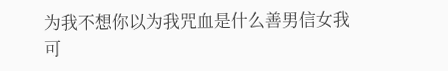为我不想你以为我咒血是什么善男信女我可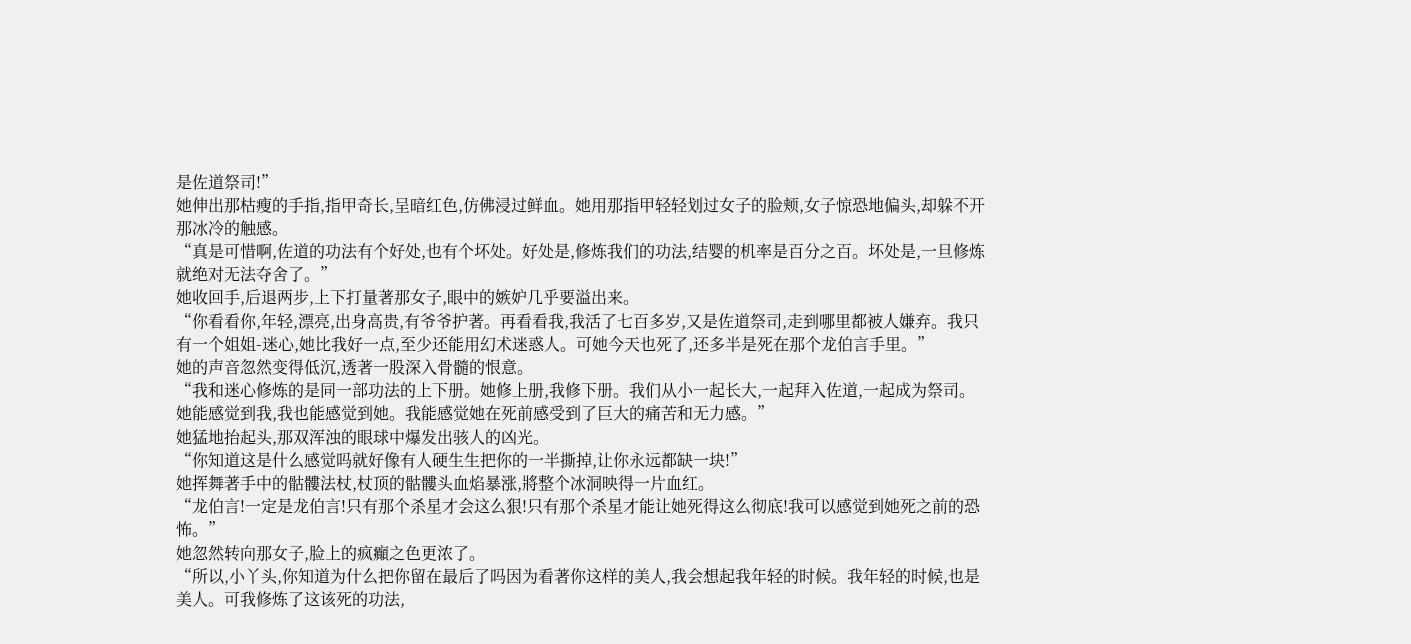是佐道祭司!”
她伸出那枯瘦的手指,指甲奇长,呈暗红色,仿佛浸过鲜血。她用那指甲轻轻划过女子的脸颊,女子惊恐地偏头,却躲不开那冰冷的触感。
“真是可惜啊,佐道的功法有个好处,也有个坏处。好处是,修炼我们的功法,结婴的机率是百分之百。坏处是,一旦修炼就绝对无法夺舍了。”
她收回手,后退两步,上下打量著那女子,眼中的嫉妒几乎要溢出来。
“你看看你,年轻,漂亮,出身高贵,有爷爷护著。再看看我,我活了七百多岁,又是佐道祭司,走到哪里都被人嫌弃。我只有一个姐姐-迷心,她比我好一点,至少还能用幻术迷惑人。可她今天也死了,还多半是死在那个龙伯言手里。”
她的声音忽然变得低沉,透著一股深入骨髓的恨意。
“我和迷心修炼的是同一部功法的上下册。她修上册,我修下册。我们从小一起长大,一起拜入佐道,一起成为祭司。她能感觉到我,我也能感觉到她。我能感觉她在死前感受到了巨大的痛苦和无力感。”
她猛地抬起头,那双浑浊的眼球中爆发出骇人的凶光。
“你知道这是什么感觉吗就好像有人硬生生把你的一半撕掉,让你永远都缺一块!”
她挥舞著手中的骷髏法杖,杖顶的骷髏头血焰暴涨,將整个冰洞映得一片血红。
“龙伯言!一定是龙伯言!只有那个杀星才会这么狠!只有那个杀星才能让她死得这么彻底!我可以感觉到她死之前的恐怖。”
她忽然转向那女子,脸上的疯癲之色更浓了。
“所以,小丫头,你知道为什么把你留在最后了吗因为看著你这样的美人,我会想起我年轻的时候。我年轻的时候,也是美人。可我修炼了这该死的功法,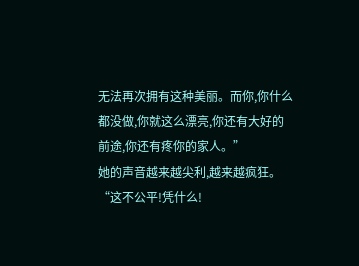无法再次拥有这种美丽。而你,你什么都没做,你就这么漂亮,你还有大好的前途,你还有疼你的家人。”
她的声音越来越尖利,越来越疯狂。
“这不公平!凭什么!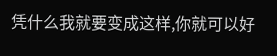凭什么我就要变成这样,你就可以好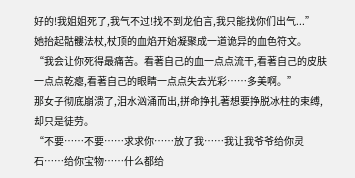好的!我姐姐死了,我气不过!找不到龙伯言,我只能找你们出气...”
她抬起骷髏法杖,杖顶的血焰开始凝聚成一道诡异的血色符文。
“我会让你死得最痛苦。看著自己的血一点点流干,看著自己的皮肤一点点乾瘪,看著自己的眼睛一点点失去光彩……多美啊。”
那女子彻底崩溃了,泪水汹涌而出,拼命挣扎著想要挣脱冰柱的束缚,却只是徒劳。
“不要……不要……求求你……放了我……我让我爷爷给你灵石……给你宝物……什么都给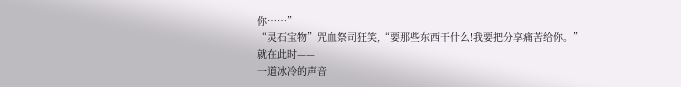你……”
“灵石宝物”咒血祭司狂笑,“要那些东西干什么!我要把分享痛苦给你。”
就在此时——
一道冰冷的声音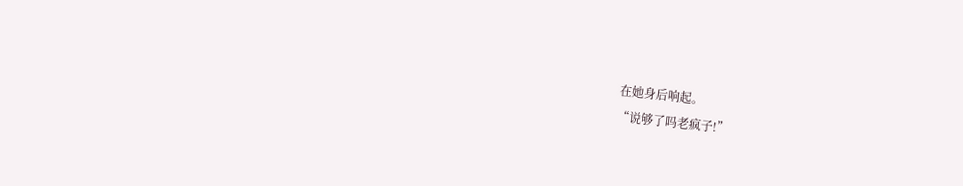在她身后响起。
“说够了吗老疯子!”